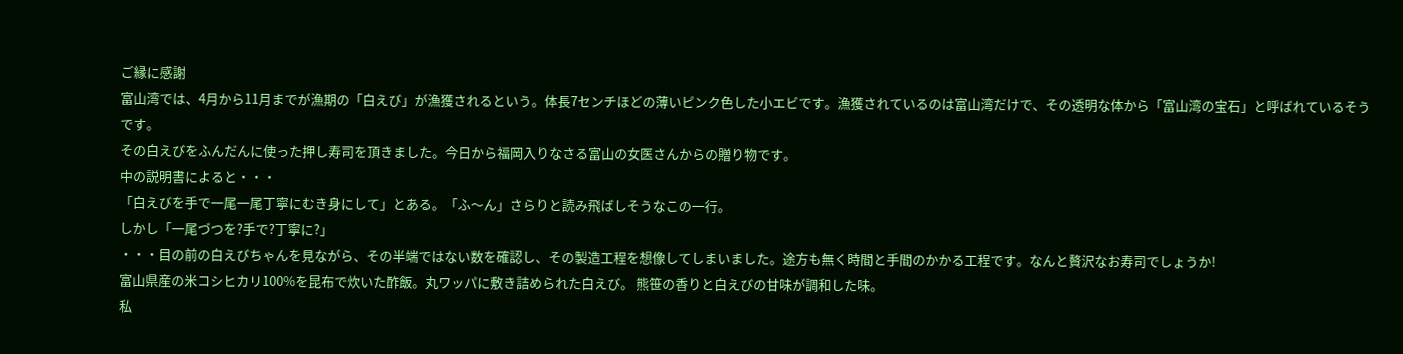ご縁に感謝
富山湾では、4月から11月までが漁期の「白えび」が漁獲されるという。体長7センチほどの薄いピンク色した小エビです。漁獲されているのは富山湾だけで、その透明な体から「富山湾の宝石」と呼ばれているそうです。
その白えびをふんだんに使った押し寿司を頂きました。今日から福岡入りなさる富山の女医さんからの贈り物です。
中の説明書によると・・・
「白えびを手で一尾一尾丁寧にむき身にして」とある。「ふ〜ん」さらりと読み飛ばしそうなこの一行。
しかし「一尾づつを?手で?丁寧に?」
・・・目の前の白えびちゃんを見ながら、その半端ではない数を確認し、その製造工程を想像してしまいました。途方も無く時間と手間のかかる工程です。なんと贅沢なお寿司でしょうか!
富山県産の米コシヒカリ100%を昆布で炊いた酢飯。丸ワッパに敷き詰められた白えび。 熊笹の香りと白えびの甘味が調和した味。
私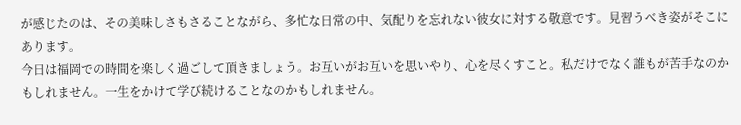が感じたのは、その美味しさもさることながら、多忙な日常の中、気配りを忘れない彼女に対する敬意です。見習うべき姿がそこにあります。
今日は福岡での時間を楽しく過ごして頂きましょう。お互いがお互いを思いやり、心を尽くすこと。私だけでなく誰もが苦手なのかもしれません。一生をかけて学び続けることなのかもしれません。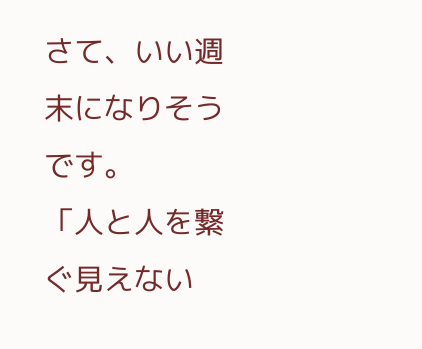さて、いい週末になりそうです。
「人と人を繋ぐ見えない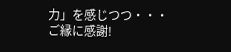力」を感じつつ・・・
ご縁に感謝!